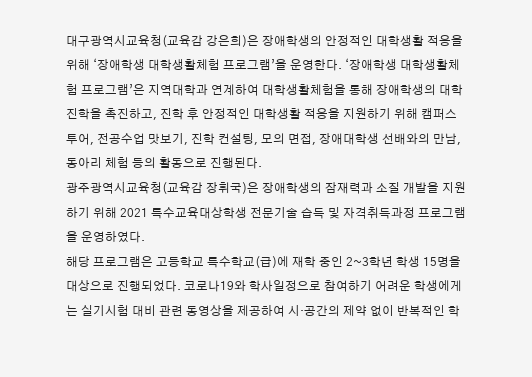대구광역시교육청(교육감 강은희)은 장애학생의 안정적인 대학생활 적응을 위해 ‘장애학생 대학생활체험 프로그램’을 운영한다. ‘장애학생 대학생활체험 프로그램’은 지역대학과 연계하여 대학생활체험을 통해 장애학생의 대학 진학을 촉진하고, 진학 후 안정적인 대학생활 적응을 지원하기 위해 캠퍼스 투어, 전공수업 맛보기, 진학 컨설팅, 모의 면접, 장애대학생 선배와의 만남, 동아리 체험 등의 활동으로 진행된다.
광주광역시교육청(교육감 장휘국)은 장애학생의 잠재력과 소질 개발을 지원하기 위해 2021 특수교육대상학생 전문기술 습득 및 자격취득과정 프로그램을 운영하였다.
해당 프로그램은 고등학교 특수학교(급)에 재학 중인 2~3학년 학생 15명을 대상으로 진행되었다. 코로나19와 학사일정으로 참여하기 어려운 학생에게는 실기시험 대비 관련 동영상을 제공하여 시·공간의 제약 없이 반복적인 학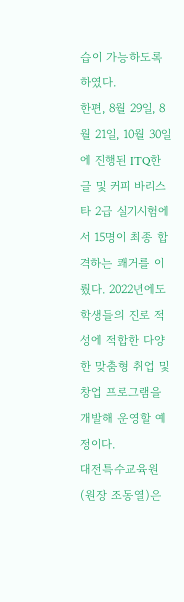습이 가능하도록 하였다.
한편, 8월 29일, 8월 21일, 10월 30일에 진행된 ITQ한글 및 커피 바리스타 2급 실기시험에서 15명이 최종 합격하는 쾌거를 이뤘다. 2022년에도 학생들의 진로 적성에 적합한 다양한 맞춤형 취업 및 창업 프로그램을 개발해 운영할 예정이다.
대전특수교육원(원장 조동열)은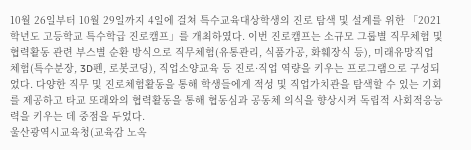10월 26일부터 10월 29일까지 4일에 걸쳐 특수교육대상학생의 진로 탐색 및 설계를 위한 「2021학년도 고등학교 특수학급 진로캠프」를 개최하였다. 이번 진로캠프는 소규모 그룹별 직무체험 및 협력활동 관련 부스별 순환 방식으로 직무체험(유통관리, 식품가공, 화훼장식 등), 미래유망직업 체험(특수분장, 3D펜, 로봇코딩), 직업소양교육 등 진로·직업 역량을 키우는 프로그램으로 구성되었다. 다양한 직무 및 진로체험활동을 통해 학생들에게 적성 및 직업가치관을 탐색할 수 있는 기회를 제공하고 타교 또래와의 협력활동을 통해 협동심과 공동체 의식을 향상시켜 독립적 사회적응능력을 키우는 데 중점을 두었다.
울산광역시교육청(교육감 노옥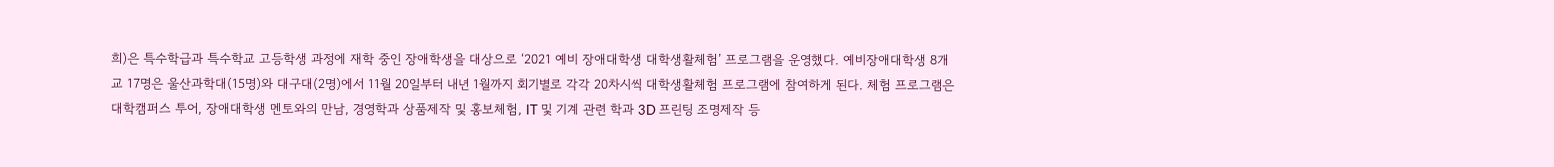희)은 특수학급과 특수학교 고등학생 과정에 재학 중인 장애학생을 대상으로 ‘2021 예비 장애대학생 대학생활체험’ 프로그램을 운영했다. 예비장애대학생 8개교 17명은 울산과학대(15명)와 대구대(2명)에서 11월 20일부터 내년 1월까지 회기별로 각각 20차시씩 대학생활체험 프로그램에 참여하게 된다. 체험 프로그램은 대학캠퍼스 투어, 장애대학생 멘토와의 만남, 경영학과 상품제작 및 홍보체험, IT 및 기계 관련 학과 3D 프린팅 조명제작 등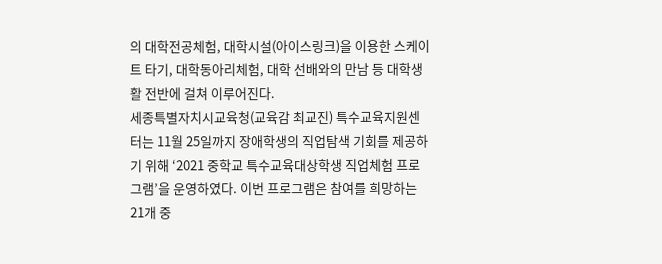의 대학전공체험, 대학시설(아이스링크)을 이용한 스케이트 타기, 대학동아리체험, 대학 선배와의 만남 등 대학생활 전반에 걸쳐 이루어진다.
세종특별자치시교육청(교육감 최교진) 특수교육지원센터는 11월 25일까지 장애학생의 직업탐색 기회를 제공하기 위해 ‘2021 중학교 특수교육대상학생 직업체험 프로그램’을 운영하였다. 이번 프로그램은 참여를 희망하는 21개 중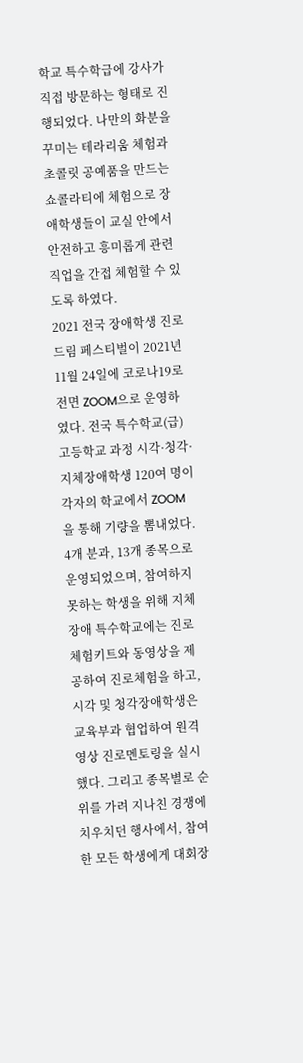학교 특수학급에 강사가 직접 방문하는 형태로 진행되었다. 나만의 화분을 꾸미는 테라리움 체험과 초콜릿 공예품을 만드는 쇼콜라티에 체험으로 장애학생들이 교실 안에서 안전하고 흥미롭게 관련 직업을 간접 체험할 수 있도록 하였다.
2021 전국 장애학생 진로드림 페스티벌이 2021년 11월 24일에 코로나19로 전면 ZOOM으로 운영하였다. 전국 특수학교(급) 고등학교 과정 시각·청각·지체장애학생 120여 명이 각자의 학교에서 ZOOM을 통해 기량을 뽐내었다. 4개 분과, 13개 종목으로 운영되었으며, 참여하지 못하는 학생을 위해 지체장애 특수학교에는 진로체험키트와 동영상을 제공하여 진로체험을 하고, 시각 및 청각장애학생은 교육부과 협업하여 원격영상 진로멘토링을 실시했다. 그리고 종목별로 순위를 가려 지나친 경쟁에 치우치던 행사에서, 참여한 모든 학생에게 대회장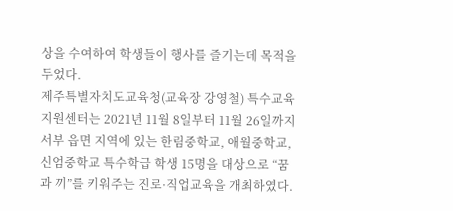상을 수여하여 학생들이 행사를 즐기는데 목적을 두었다.
제주특별자치도교육청(교육장 강영철) 특수교육지원센터는 2021년 11월 8일부터 11월 26일까지 서부 읍면 지역에 있는 한림중학교, 애월중학교, 신엄중학교 특수학급 학생 15명을 대상으로 “꿈과 끼”를 키워주는 진로·직업교육을 개최하였다.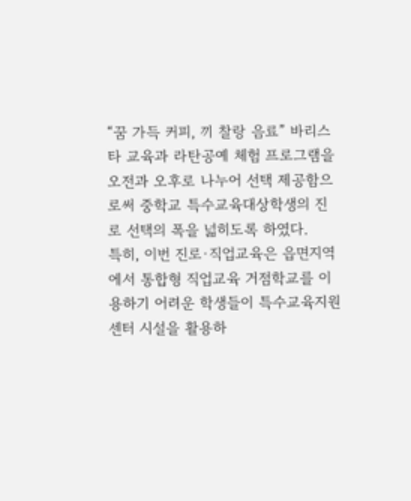“꿈 가득 커피, 끼 찰랑 음료” 바리스타 교육과 라탄공예 체험 프로그램을 오전과 오후로 나누어 선택 제공함으로써 중학교 특수교육대상학생의 진로 선택의 폭을 넓히도록 하였다.
특히, 이번 진로·직업교육은 읍면지역에서 통합형 직업교육 거점학교를 이용하기 어려운 학생들이 특수교육지원센터 시설을 활용하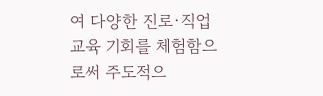여 다양한 진로·직업교육 기회를 체험함으로써 주도적으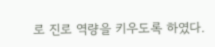로 진로 역량을 키우도록 하였다.